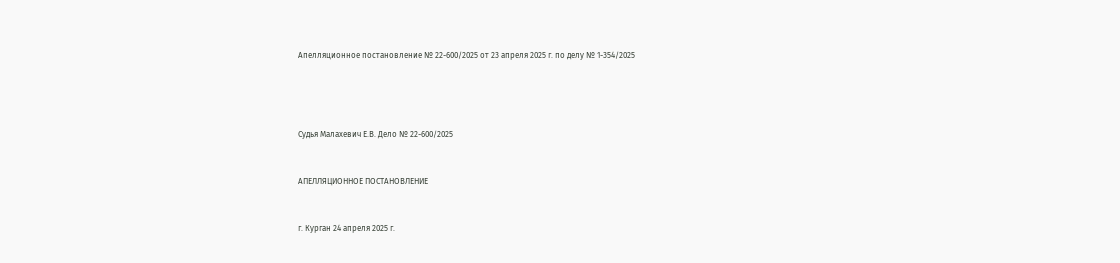Апелляционное постановление № 22-600/2025 от 23 апреля 2025 г. по делу № 1-354/2025




Судья Малахевич Е.В. Дело № 22-600/2025


АПЕЛЛЯЦИОННОЕ ПОСТАНОВЛЕНИЕ


г. Курган 24 апреля 2025 г.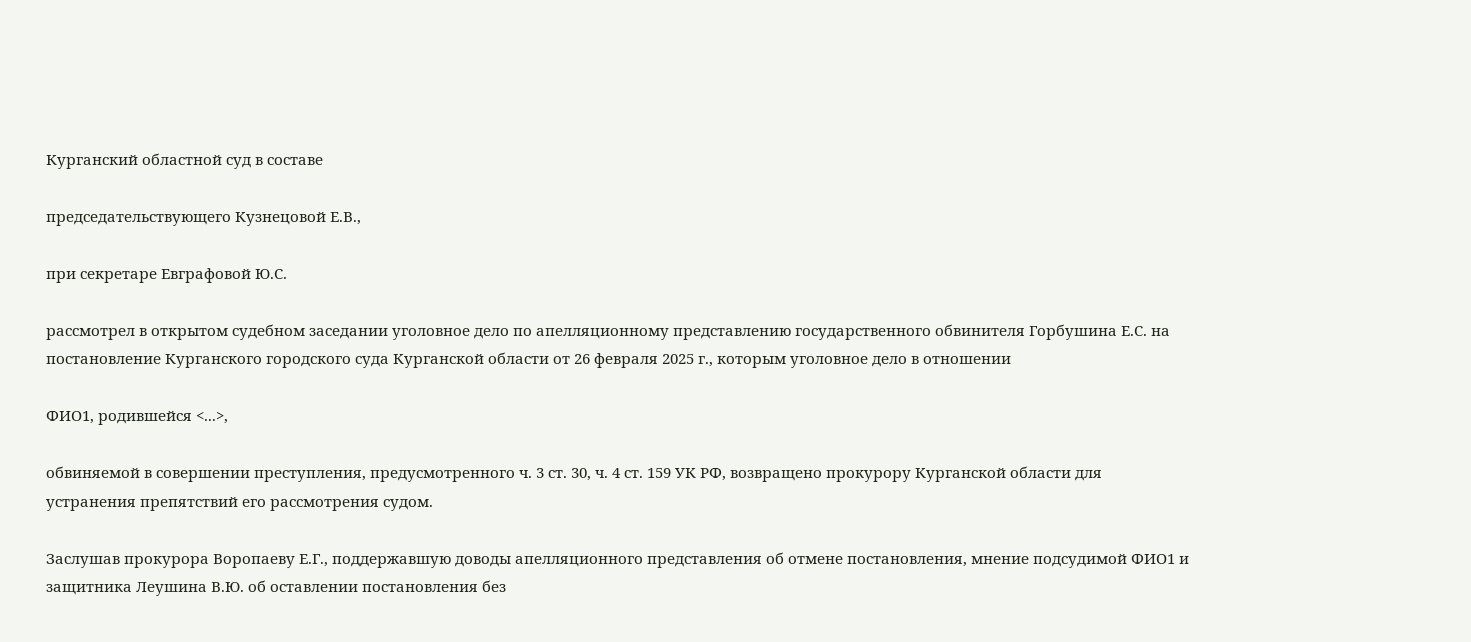Курганский областной суд в составе

председательствующего Кузнецовой Е.В.,

при секретаре Евграфовой Ю.С.

рассмотрел в открытом судебном заседании уголовное дело по апелляционному представлению государственного обвинителя Горбушина Е.С. на постановление Курганского городского суда Курганской области от 26 февраля 2025 г., которым уголовное дело в отношении

ФИО1, родившейся <...>,

обвиняемой в совершении преступления, предусмотренного ч. 3 ст. 30, ч. 4 ст. 159 УК РФ, возвращено прокурору Курганской области для устранения препятствий его рассмотрения судом.

Заслушав прокурора Воропаеву Е.Г., поддержавшую доводы апелляционного представления об отмене постановления, мнение подсудимой ФИО1 и защитника Леушина В.Ю. об оставлении постановления без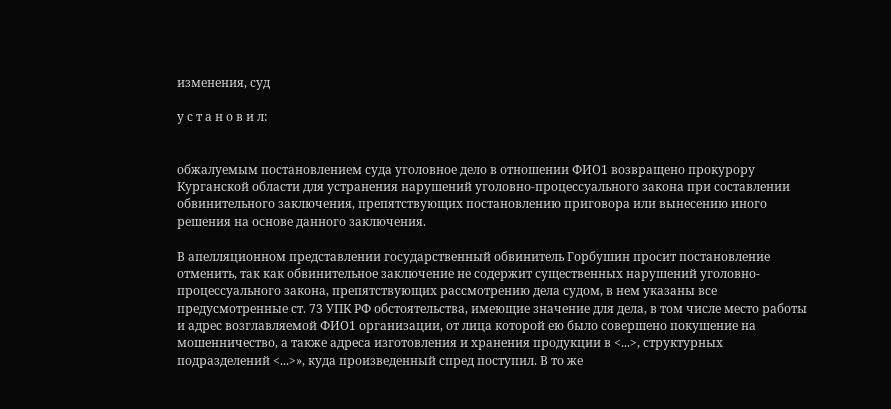изменения, суд

у с т а н о в и л:


обжалуемым постановлением суда уголовное дело в отношении ФИО1 возвращено прокурору Курганской области для устранения нарушений уголовно-процессуального закона при составлении обвинительного заключения, препятствующих постановлению приговора или вынесению иного решения на основе данного заключения.

В апелляционном представлении государственный обвинитель Горбушин просит постановление отменить, так как обвинительное заключение не содержит существенных нарушений уголовно-процессуального закона, препятствующих рассмотрению дела судом, в нем указаны все предусмотренные ст. 73 УПК РФ обстоятельства, имеющие значение для дела, в том числе место работы и адрес возглавляемой ФИО1 организации, от лица которой ею было совершено покушение на мошенничество, а также адреса изготовления и хранения продукции в <...>, структурных подразделений <...>», куда произведенный спред поступил. В то же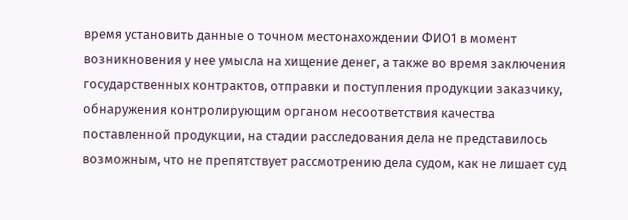время установить данные о точном местонахождении ФИО1 в момент возникновения у нее умысла на хищение денег, а также во время заключения государственных контрактов, отправки и поступления продукции заказчику, обнаружения контролирующим органом несоответствия качества поставленной продукции, на стадии расследования дела не представилось возможным, что не препятствует рассмотрению дела судом, как не лишает суд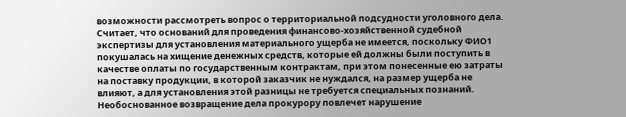возможности рассмотреть вопрос о территориальной подсудности уголовного дела. Считает, что оснований для проведения финансово-хозяйственной судебной экспертизы для установления материального ущерба не имеется, поскольку ФИО1 покушалась на хищение денежных средств, которые ей должны были поступить в качестве оплаты по государственным контрактам, при этом понесенные ею затраты на поставку продукции, в которой заказчик не нуждался, на размер ущерба не влияют, а для установления этой разницы не требуется специальных познаний. Необоснованное возвращение дела прокурору повлечет нарушение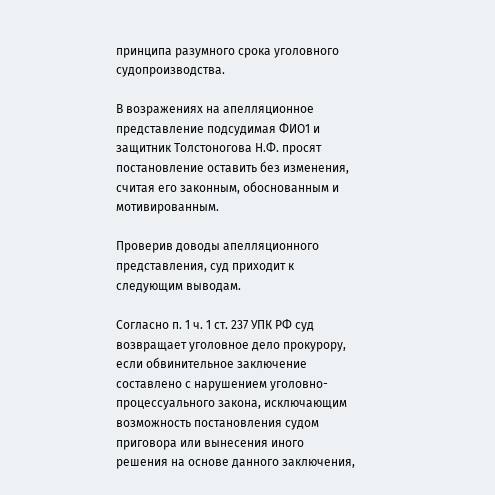принципа разумного срока уголовного судопроизводства.

В возражениях на апелляционное представление подсудимая ФИО1 и защитник Толстоногова Н.Ф. просят постановление оставить без изменения, считая его законным, обоснованным и мотивированным.

Проверив доводы апелляционного представления, суд приходит к следующим выводам.

Согласно п. 1 ч. 1 ст. 237 УПК РФ суд возвращает уголовное дело прокурору, если обвинительное заключение составлено с нарушением уголовно-процессуального закона, исключающим возможность постановления судом приговора или вынесения иного решения на основе данного заключения,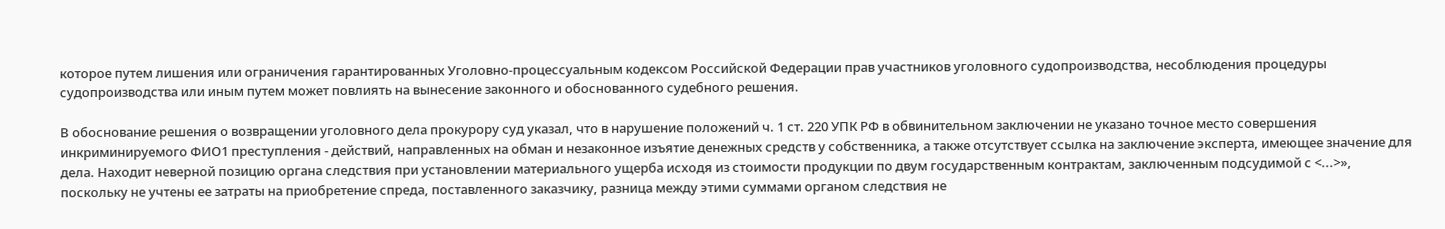которое путем лишения или ограничения гарантированных Уголовно-процессуальным кодексом Российской Федерации прав участников уголовного судопроизводства, несоблюдения процедуры судопроизводства или иным путем может повлиять на вынесение законного и обоснованного судебного решения.

В обоснование решения о возвращении уголовного дела прокурору суд указал, что в нарушение положений ч. 1 ст. 220 УПК РФ в обвинительном заключении не указано точное место совершения инкриминируемого ФИО1 преступления - действий, направленных на обман и незаконное изъятие денежных средств у собственника, а также отсутствует ссылка на заключение эксперта, имеющее значение для дела. Находит неверной позицию органа следствия при установлении материального ущерба исходя из стоимости продукции по двум государственным контрактам, заключенным подсудимой с <...>», поскольку не учтены ее затраты на приобретение спреда, поставленного заказчику, разница между этими суммами органом следствия не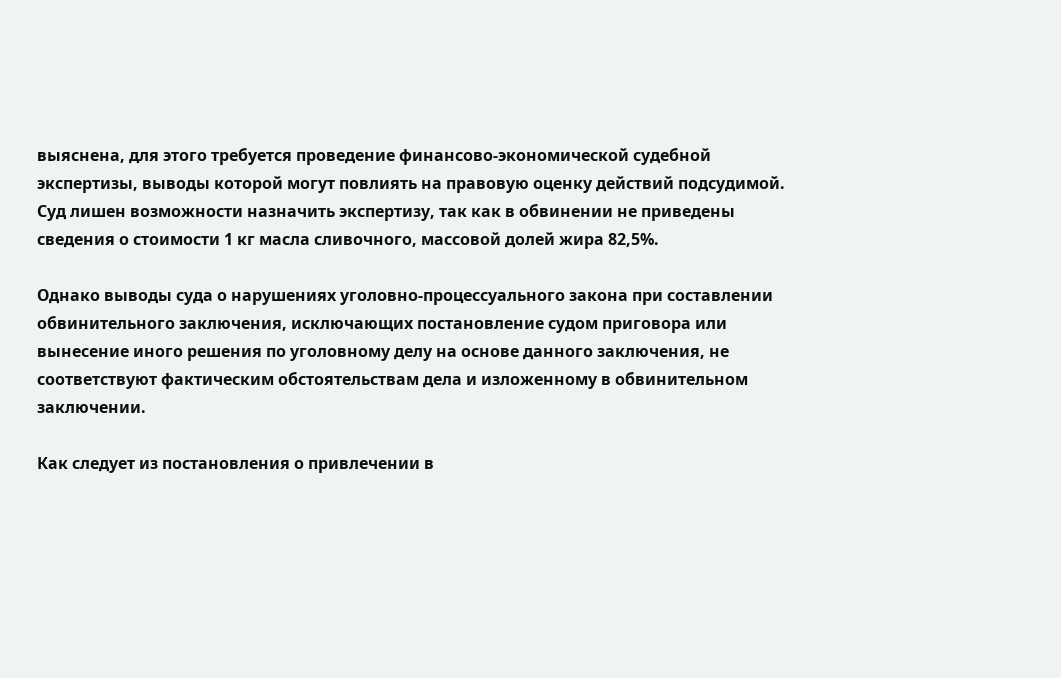выяснена, для этого требуется проведение финансово-экономической судебной экспертизы, выводы которой могут повлиять на правовую оценку действий подсудимой. Суд лишен возможности назначить экспертизу, так как в обвинении не приведены сведения о стоимости 1 кг масла сливочного, массовой долей жира 82,5%.

Однако выводы суда о нарушениях уголовно-процессуального закона при составлении обвинительного заключения, исключающих постановление судом приговора или вынесение иного решения по уголовному делу на основе данного заключения, не соответствуют фактическим обстоятельствам дела и изложенному в обвинительном заключении.

Как следует из постановления о привлечении в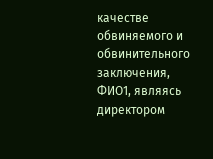качестве обвиняемого и обвинительного заключения, ФИО1, являясь директором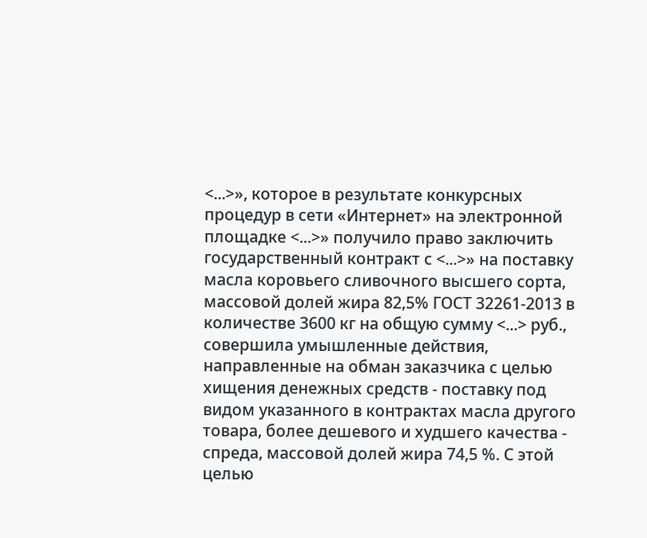<...>», которое в результате конкурсных процедур в сети «Интернет» на электронной площадке <...>» получило право заключить государственный контракт с <...>» на поставку масла коровьего сливочного высшего сорта, массовой долей жира 82,5% ГОСТ 32261-2013 в количестве 3600 кг на общую сумму <...> руб., совершила умышленные действия, направленные на обман заказчика с целью хищения денежных средств - поставку под видом указанного в контрактах масла другого товара, более дешевого и худшего качества - спреда, массовой долей жира 74,5 %. С этой целью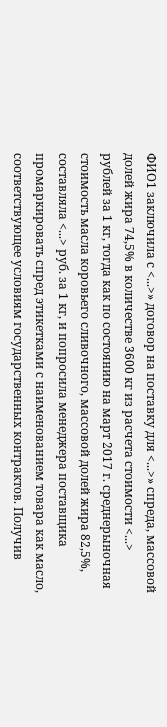ФИО1 заключила с <...>» договор на поставку для <...>» спреда, массовой долей жира 74,5% в количестве 3600 кг из расчета стоимости <...> рублей за 1 кг, тогда как по состоянию на март 2017 г. среднерыночная стоимость масла коровьего сливочного, массовой долей жира 82,5%, составляла <...> руб. за 1 кг, и попросила менеджера поставщика промаркировать спред этикетками с наименованием товара как масло, соответствующее условиям государственных контрактов. Получив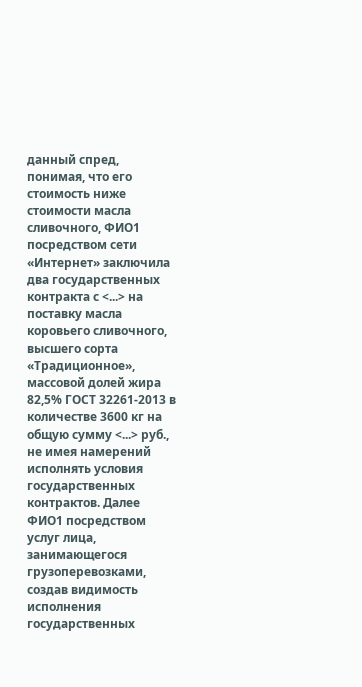данный спред, понимая, что его стоимость ниже стоимости масла сливочного, ФИО1 посредством сети «Интернет» заключила два государственных контракта с <...> на поставку масла коровьего сливочного, высшего сорта «Традиционное», массовой долей жира 82,5% ГОСТ 32261-2013 в количестве 3600 кг на общую сумму <...> руб., не имея намерений исполнять условия государственных контрактов. Далее ФИО1 посредством услуг лица, занимающегося грузоперевозками, создав видимость исполнения государственных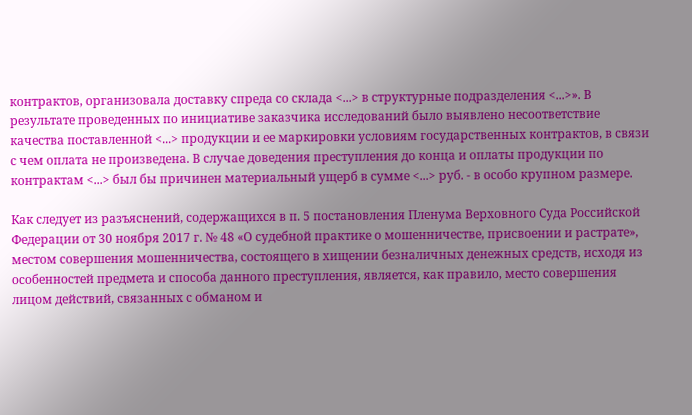контрактов, организовала доставку спреда со склада <...> в структурные подразделения <...>». В результате проведенных по инициативе заказчика исследований было выявлено несоответствие качества поставленной <...> продукции и ее маркировки условиям государственных контрактов, в связи с чем оплата не произведена. В случае доведения преступления до конца и оплаты продукции по контрактам <...> был бы причинен материальный ущерб в сумме <...> руб. - в особо крупном размере.

Как следует из разъяснений, содержащихся в п. 5 постановления Пленума Верховного Суда Российской Федерации от 30 ноября 2017 г. № 48 «О судебной практике о мошенничестве, присвоении и растрате», местом совершения мошенничества, состоящего в хищении безналичных денежных средств, исходя из особенностей предмета и способа данного преступления, является, как правило, место совершения лицом действий, связанных с обманом и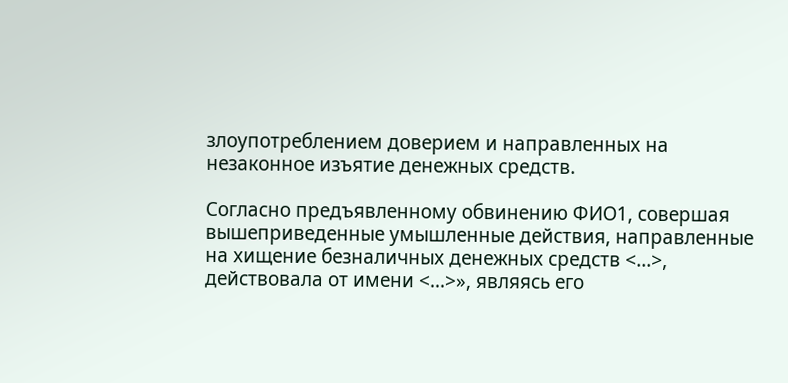злоупотреблением доверием и направленных на незаконное изъятие денежных средств.

Согласно предъявленному обвинению ФИО1, совершая вышеприведенные умышленные действия, направленные на хищение безналичных денежных средств <...>, действовала от имени <...>», являясь его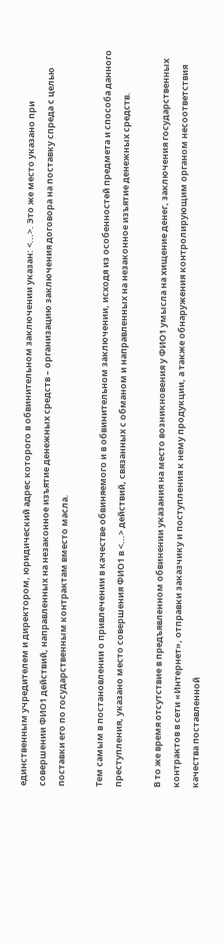единственным учредителем и директором, юридический адрес которого в обвинительном заключении указан: <...>. Это же место указано при совершении ФИО1 действий, направленных на незаконное изъятие денежных средств – организацию заключения договора на поставку спреда с целью поставки его по государственным контрактам вместо масла.

Тем самым в постановлении о привлечении в качестве обвиняемого и в обвинительном заключении, исходя из особенностей предмета и способа данного преступления, указано место совершения ФИО1 в <...> действий, связанных с обманом и направленных на незаконное изъятие денежных средств.

В то же время отсутствие в предъявленном обвинении указания на место возникновения у ФИО1 умысла на хищение денег, заключения государственных контрактов в сети «Интернет», отправки заказчику и поступления к нему продукции, а также обнаружения контролирующим органом несоответствия качества поставленной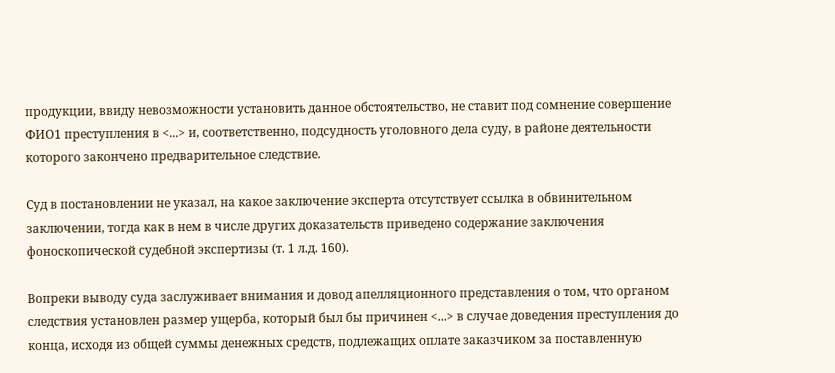продукции, ввиду невозможности установить данное обстоятельство, не ставит под сомнение совершение ФИО1 преступления в <...> и, соответственно, подсудность уголовного дела суду, в районе деятельности которого закончено предварительное следствие.

Суд в постановлении не указал, на какое заключение эксперта отсутствует ссылка в обвинительном заключении, тогда как в нем в числе других доказательств приведено содержание заключения фоноскопической судебной экспертизы (т. 1 л.д. 160).

Вопреки выводу суда заслуживает внимания и довод апелляционного представления о том, что органом следствия установлен размер ущерба, который был бы причинен <...> в случае доведения преступления до конца, исходя из общей суммы денежных средств, подлежащих оплате заказчиком за поставленную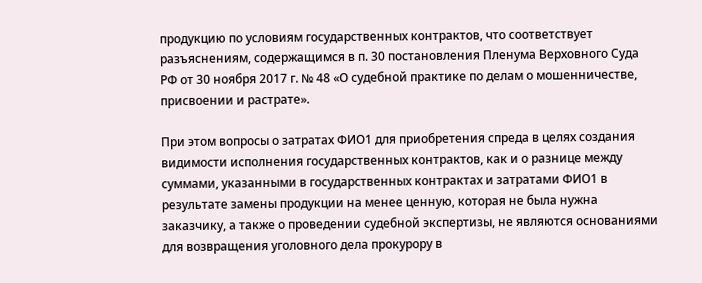продукцию по условиям государственных контрактов, что соответствует разъяснениям, содержащимся в п. 30 постановления Пленума Верховного Суда РФ от 30 ноября 2017 г. № 48 «О судебной практике по делам о мошенничестве, присвоении и растрате».

При этом вопросы о затратах ФИО1 для приобретения спреда в целях создания видимости исполнения государственных контрактов, как и о разнице между суммами, указанными в государственных контрактах и затратами ФИО1 в результате замены продукции на менее ценную, которая не была нужна заказчику, а также о проведении судебной экспертизы, не являются основаниями для возвращения уголовного дела прокурору в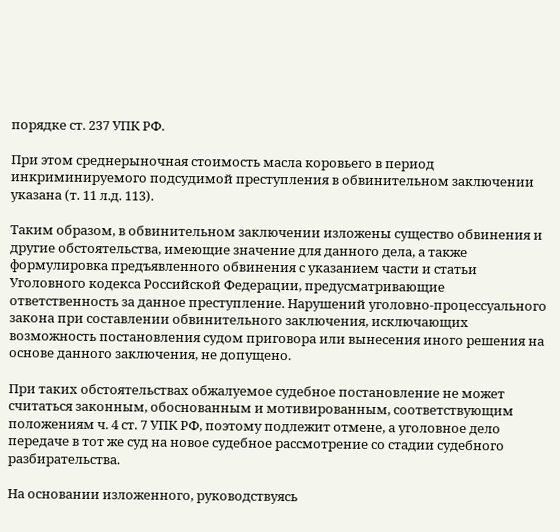порядке ст. 237 УПК РФ.

При этом среднерыночная стоимость масла коровьего в период инкриминируемого подсудимой преступления в обвинительном заключении указана (т. 11 л.д. 113).

Таким образом, в обвинительном заключении изложены существо обвинения и другие обстоятельства, имеющие значение для данного дела, а также формулировка предъявленного обвинения с указанием части и статьи Уголовного кодекса Российской Федерации, предусматривающие ответственность за данное преступление. Нарушений уголовно-процессуального закона при составлении обвинительного заключения, исключающих возможность постановления судом приговора или вынесения иного решения на основе данного заключения, не допущено.

При таких обстоятельствах обжалуемое судебное постановление не может считаться законным, обоснованным и мотивированным, соответствующим положениям ч. 4 ст. 7 УПК РФ, поэтому подлежит отмене, а уголовное дело передаче в тот же суд на новое судебное рассмотрение со стадии судебного разбирательства.

На основании изложенного, руководствуясь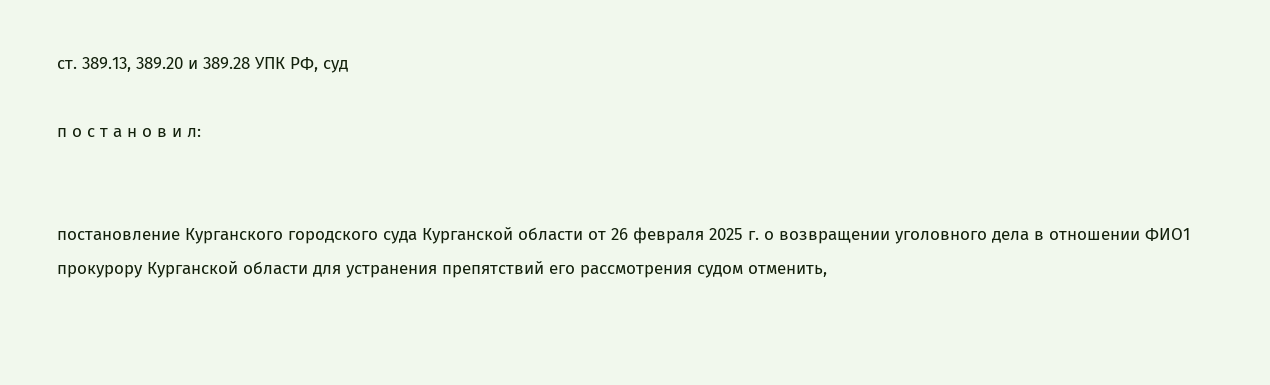ст. 389.13, 389.20 и 389.28 УПК РФ, суд

п о с т а н о в и л:


постановление Курганского городского суда Курганской области от 26 февраля 2025 г. о возвращении уголовного дела в отношении ФИО1 прокурору Курганской области для устранения препятствий его рассмотрения судом отменить,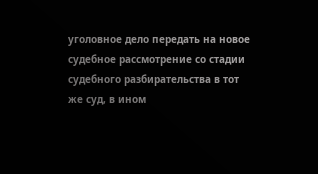уголовное дело передать на новое судебное рассмотрение со стадии судебного разбирательства в тот же суд, в ином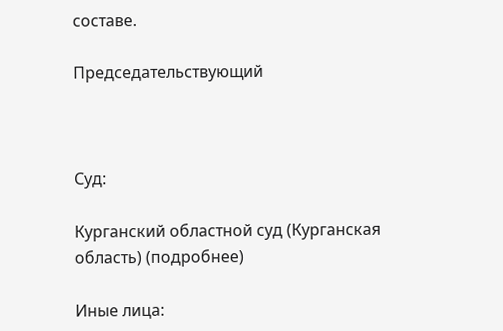составе.

Председательствующий



Суд:

Курганский областной суд (Курганская область) (подробнее)

Иные лица: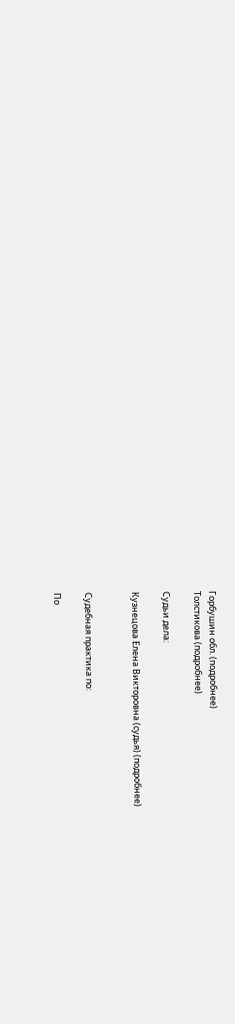Горбушин обл. (подробнее)
Толстикова (подробнее)

Судьи дела:

Кузнецова Елена Викторовна (судья) (подробнее)


Судебная практика по:

По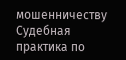мошенничеству
Судебная практика по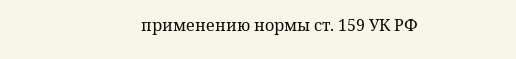применению нормы ст. 159 УК РФ